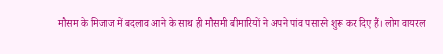मौसम के मिजाज में बदलाव आने के साथ ही मौसमी बीमारियों ने अपने पांव पसारने शुरू कर दिए हैं। लोग वायरल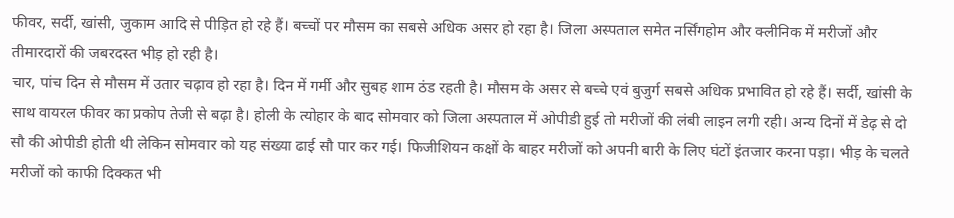फीवर, सर्दी, खांसी, जुकाम आदि से पीड़ित हो रहे हैं। बच्चों पर मौसम का सबसे अधिक असर हो रहा है। जिला अस्पताल समेत नर्सिंगहोम और क्लीनिक में मरीजों और तीमारदारों की जबरदस्त भीड़ हो रही है।
चार, पांच दिन से मौसम में उतार चढ़ाव हो रहा है। दिन में गर्मी और सुबह शाम ठंड रहती है। मौसम के असर से बच्चे एवं बुजुर्ग सबसे अधिक प्रभावित हो रहे हैं। सर्दी, खांसी के साथ वायरल फीवर का प्रकोप तेजी से बढ़ा है। होली के त्योहार के बाद सोमवार को जिला अस्पताल में ओपीडी हुई तो मरीजों की लंबी लाइन लगी रही। अन्य दिनों में डेढ़ से दो सौ की ओपीडी होती थी लेकिन सोमवार को यह संख्या ढाई सौ पार कर गई। फिजीशियन कक्षों के बाहर मरीजों को अपनी बारी के लिए घंटों इंतजार करना पड़ा। भीड़ के चलते मरीजों को काफी दिक्कत भी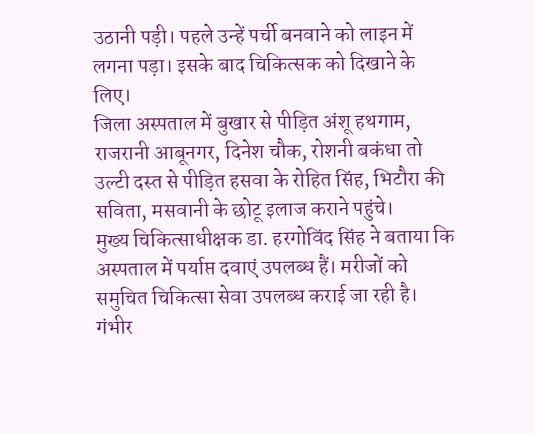उठानी पड़ी। पहले उन्हें पर्ची बनवाने को लाइन में लगना पड़ा। इसके बाद चिकित्सक को दिखाने के लिए।
जिला अस्पताल में बुखार से पीड़ित अंशू हथगाम, राजरानी आबूनगर, दिनेश चौक, रोशनी बकंधा तो उल्टी दस्त से पीड़ित हसवा के रोहित सिंह, भिटौरा की सविता, मसवानी के छोटू इलाज कराने पहुंचे।
मुख्य चिकित्साधीक्षक डा. हरगोविंद सिंह ने बताया कि अस्पताल में पर्याप्त दवाएं उपलब्ध हैं। मरीजों को समुचित चिकित्सा सेवा उपलब्ध कराई जा रही है। गंभीर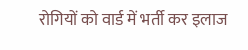रोगियों को वार्ड में भर्ती कर इलाज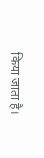किया जाता है।